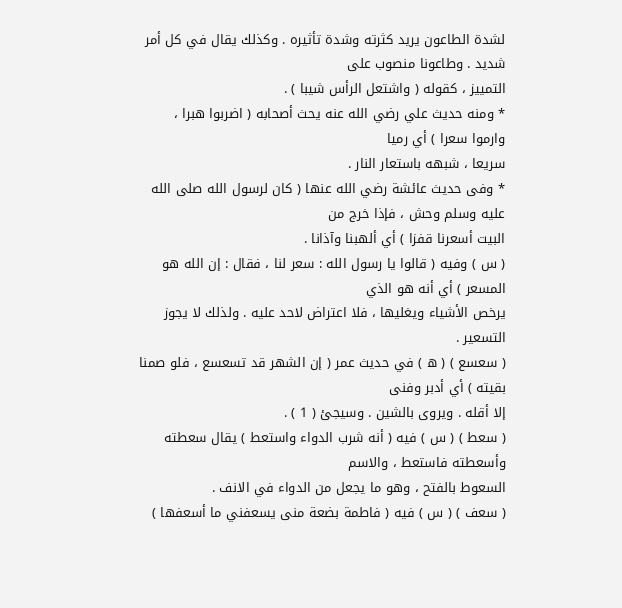لشدة الطاعون يريد كثرته وشدة تأثيره . وكذلك يقال في كل أمر شديد . وطاعونا منصوب على
التمييز ، كقوله ( واشتعل الرأس شيبا ) .
* ومنه حديث علي رضي الله عنه يحث أصحابه ( اضربوا هبرا ، وارموا سعرا ) أي رميا
سريعا ، شبهه باستعار النار .
* وفى حديث عائشة رضي الله عنها ( كان لرسول الله صلى الله عليه وسلم وحش ، فإذا خرج من
البيت أسعرنا قفزا ) أي ألهبنا وآذانا .
( س ) وفيه ( قالوا يا رسول الله : سعر لنا ، فقال : إن الله هو المسعر ) أي أنه هو الذي
يرخص الأشياء ويغليها ، فلا اعتراض لاحد عليه . ولذلك لا يجوز التسعير .
( سعسع ) ( ه ) في حديث عمر ( إن الشهر قد تسعسع ، فلو صمنا بقيته ) أي أدبر وفنى
إلا أقله . ويروى بالشين . وسيجئ ( 1 ) .
( سعط ) ( س ) فيه ( أنه شرب الدواء واستعط ) يقال سعطته وأسعطته فاستعط ، والاسم
السعوط بالفتح ، وهو ما يجعل من الدواء في الانف .
( سعف ) ( س ) فيه ( فاطمة بضعة منى يسعفني ما أسعفها )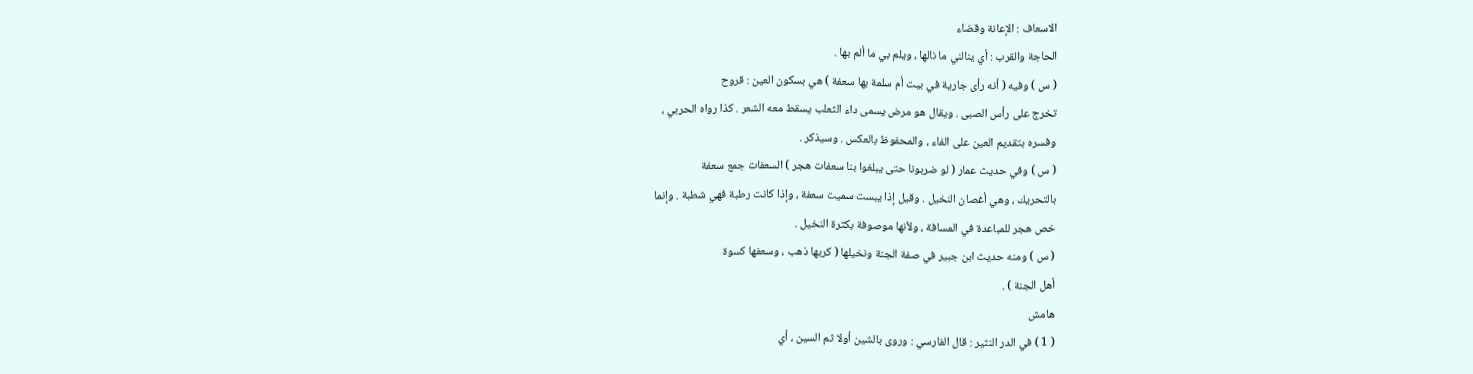الاسعاف : الإعانة وقضاء
الحاجة والقرب : أي ينالني ما نالها ، ويلم بي ما ألم بها .
( س ) وفيه ( أنه رأى جارية في بيت أم سلمة بها سعفة ) هي بسكون العين : قروح
تخرج على رأس الصبى . ويقال هو مرض يسمى داء الثعلب يسقط معه الشعر . كذا رواه الحربي ،
وفسره بتقديم العين على الفاء ، والمحفوظ بالعكس . وسيذكر .
( س ) وفي حديث عمار ( لو ضربونا حتى يبلغوا بنا سعفات هجر ) السعفات جمع سعفة
بالتحريك ، وهي أغصان النخيل . وقيل إذا يبست سميت سعفة ، وإذا كانت رطبة فهي شطبة . وإنما
خص هجر للمباعدة في المسافة ، ولأنها موصوفة بكثرة النخيل .
( س ) ومنه حديث ابن جبير في صفة الجنة ونخيلها ( كربها ذهب ، وسعفها كسوة
أهل الجنة ) .
هامش
( 1 ) في الدر النثير : قال الفارسي : وروى بالشين أولا ثم السين ، أي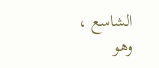الشاسع ، وهو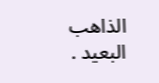الذاهب البعيد .